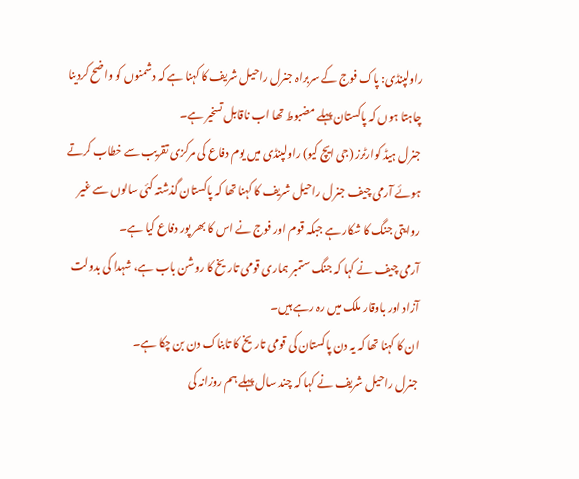راولپنڈی: پاک فوج کے سربراہ جنرل راحیل شریف کا کہنا ہے کہ دشمنوں کو واضح کردینا چاہتا ہوں کہ پاکستان پہلے مضبوط تھا اب ناقابل تسخیر ہے۔
جنرل ہیڈ کوارٹرز (جی ایچ کیو) راولپنڈی میں یوم دفاع کی مرکزی تقریب سے خطاب کرتے ہوئے آرمی چیف جنرل راحیل شریف کا کہنا تھا کہ پاکستان گذشتہ کئی سالوں سے غیر روایتی جنگ کا شکار ہے جبکہ قوم اور فوج نے اس کا بھر پور دفاع کیا ہے۔
آرمی چیف نے کہا کہ جنگ ستمبر ہماری قومی تاریخ کا روشن باب ہے، شہدا کی بدولت آزاد اور باوقار ملک میں رہ رہے ہیں۔
ان کا کہنا تھا کہ یہ دن پاکستان کی قومی تاریخ کا تابناک دن بن چکا ہے۔
جنرل راحیل شریف نے کہا کہ چند سال پہلے ہم روزانہ کی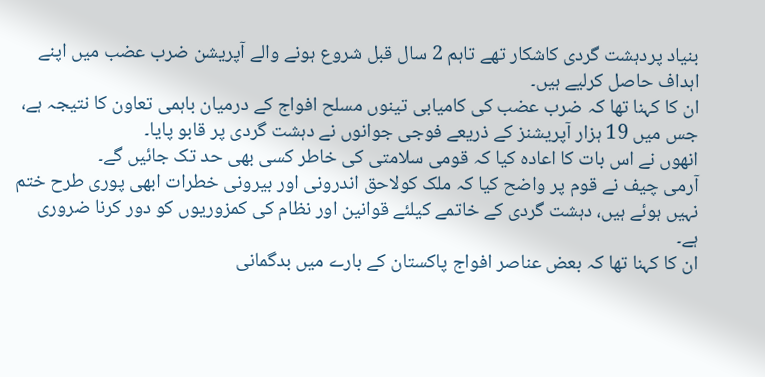بنیاد پردہشت گردی کاشکار تھے تاہم 2 سال قبل شروع ہونے والے آپریشن ضرب عضب میں اپنے اہداف حاصل کرلیے ہیں۔
ان کا کہنا تھا کہ ضرب عضب کی کامیابی تینوں مسلح افواج کے درمیان باہمی تعاون کا نتیجہ ہے، جس میں 19 ہزار آپریشنز کے ذریعے فوجی جوانوں نے دہشت گردی پر قابو پایا۔
انھوں نے اس بات کا اعادہ کیا کہ قومی سلامتی کی خاطر کسی بھی حد تک جائیں گے۔
آرمی چیف نے قوم پر واضح کیا کہ ملک کولاحق اندرونی اور بیرونی خطرات ابھی پوری طرح ختم نہیں ہوئے ہیں، دہشت گردی کے خاتمے کیلئے قوانین اور نظام کی کمزوریوں کو دور کرنا ضروری ہے۔
ان کا کہنا تھا کہ بعض عناصر افواج پاکستان کے بارے میں بدگمانی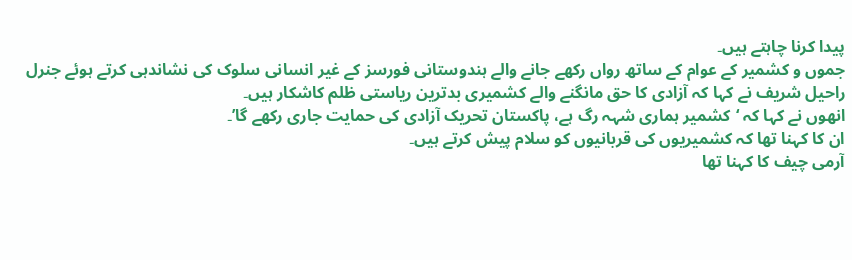پیدا کرنا چاہتے ہیں۔
جموں و کشمیر کے عوام کے ساتھ رواں رکھے جانے والے ہندوستانی فورسز کے غیر انسانی سلوک کی نشاندہی کرتے ہوئے جنرل راحیل شریف نے کہا کہ آزادی کا حق مانگنے والے کشمیری بدترین ریاستی ظلم کاشکار ہیں۔
انھوں نے کہا کہ ‘کشمیر ہماری شہہ رگ ہے، پاکستان تحریک آزادی کی حمایت جاری رکھے گا’۔
ان کا کہنا تھا کہ کشمیریوں کی قربانیوں کو سلام پیش کرتے ہیں۔
آرمی چیف کا کہنا تھا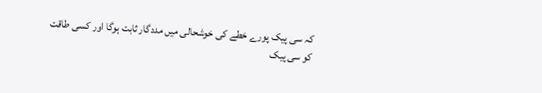کہ سی پیک پورے خطے کی خوشحالی میں مددگار ثابت ہوگا اور کسی طاقت کو سی پیک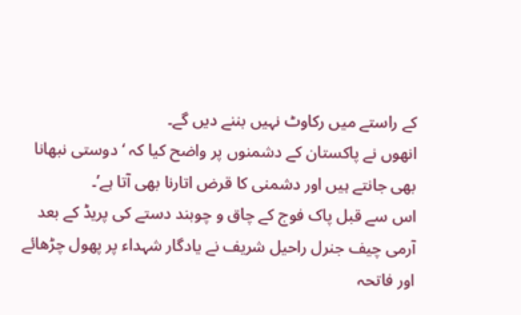کے راستے میں رکاوٹ نہیں بننے دیں گے۔
انھوں نے پاکستان کے دشمنوں پر واضح کیا کہ ‘دوستی نبھانا بھی جانتے ہیں اور دشمنی کا قرض اتارنا بھی آتا ہے’۔
اس سے قبل پاک فوج کے چاق و چوبند دستے کی پریڈ کے بعد آرمی چیف جنرل راحیل شریف نے یادگار شہداء پر پھول چڑھائے اور فاتحہ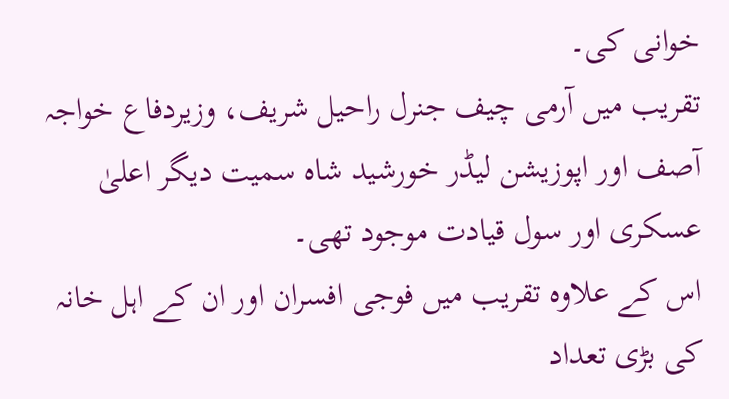خوانی کی۔
تقریب میں آرمی چیف جنرل راحیل شریف، وزیردفاع خواجہ آصف اور اپوزیشن لیڈر خورشید شاہ سمیت دیگر اعلیٰ عسکری اور سول قیادت موجود تھی۔
اس کے علاوہ تقریب میں فوجی افسران اور ان کے اہل خانہ کی بڑی تعداد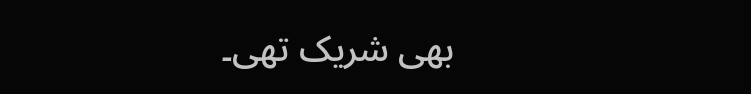بھی شریک تھی۔